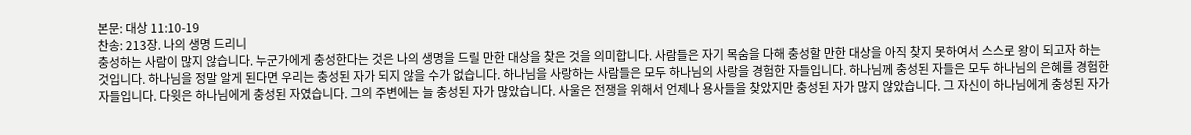본문: 대상 11:10-19
찬송: 213장. 나의 생명 드리니
충성하는 사람이 많지 않습니다. 누군가에게 충성한다는 것은 나의 생명을 드릴 만한 대상을 찾은 것을 의미합니다. 사람들은 자기 목숨을 다해 충성할 만한 대상을 아직 찾지 못하여서 스스로 왕이 되고자 하는 것입니다. 하나님을 정말 알게 된다면 우리는 충성된 자가 되지 않을 수가 없습니다. 하나님을 사랑하는 사람들은 모두 하나님의 사랑을 경험한 자들입니다. 하나님께 충성된 자들은 모두 하나님의 은혜를 경험한 자들입니다. 다윗은 하나님에게 충성된 자였습니다. 그의 주변에는 늘 충성된 자가 많았습니다. 사울은 전쟁을 위해서 언제나 용사들을 찾았지만 충성된 자가 많지 않았습니다. 그 자신이 하나님에게 충성된 자가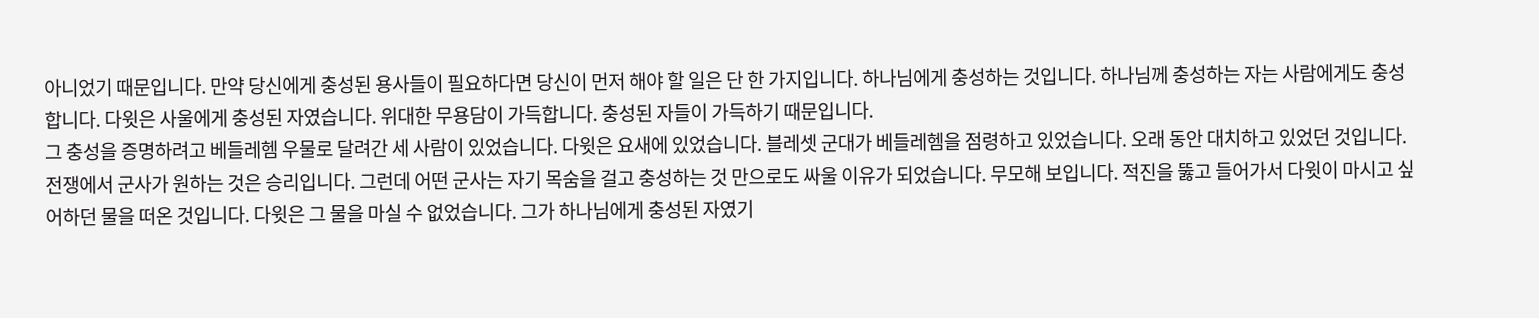아니었기 때문입니다. 만약 당신에게 충성된 용사들이 필요하다면 당신이 먼저 해야 할 일은 단 한 가지입니다. 하나님에게 충성하는 것입니다. 하나님께 충성하는 자는 사람에게도 충성합니다. 다윗은 사울에게 충성된 자였습니다. 위대한 무용담이 가득합니다. 충성된 자들이 가득하기 때문입니다.
그 충성을 증명하려고 베들레헴 우물로 달려간 세 사람이 있었습니다. 다윗은 요새에 있었습니다. 블레셋 군대가 베들레헴을 점령하고 있었습니다. 오래 동안 대치하고 있었던 것입니다. 전쟁에서 군사가 원하는 것은 승리입니다. 그런데 어떤 군사는 자기 목숨을 걸고 충성하는 것 만으로도 싸울 이유가 되었습니다. 무모해 보입니다. 적진을 뚫고 들어가서 다윗이 마시고 싶어하던 물을 떠온 것입니다. 다윗은 그 물을 마실 수 없었습니다. 그가 하나님에게 충성된 자였기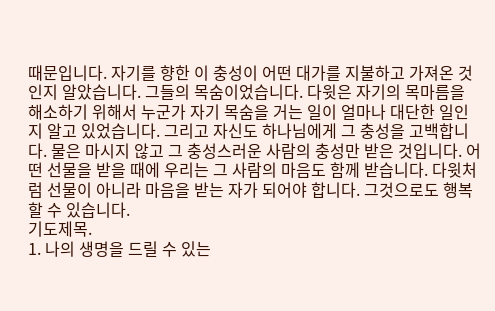때문입니다. 자기를 향한 이 충성이 어떤 대가를 지불하고 가져온 것인지 알았습니다. 그들의 목숨이었습니다. 다윗은 자기의 목마름을 해소하기 위해서 누군가 자기 목숨을 거는 일이 얼마나 대단한 일인지 알고 있었습니다. 그리고 자신도 하나님에게 그 충성을 고백합니다. 물은 마시지 않고 그 충성스러운 사람의 충성만 받은 것입니다. 어떤 선물을 받을 때에 우리는 그 사람의 마음도 함께 받습니다. 다윗처럼 선물이 아니라 마음을 받는 자가 되어야 합니다. 그것으로도 행복할 수 있습니다.
기도제목.
1. 나의 생명을 드릴 수 있는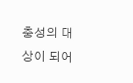충성의 대상이 되어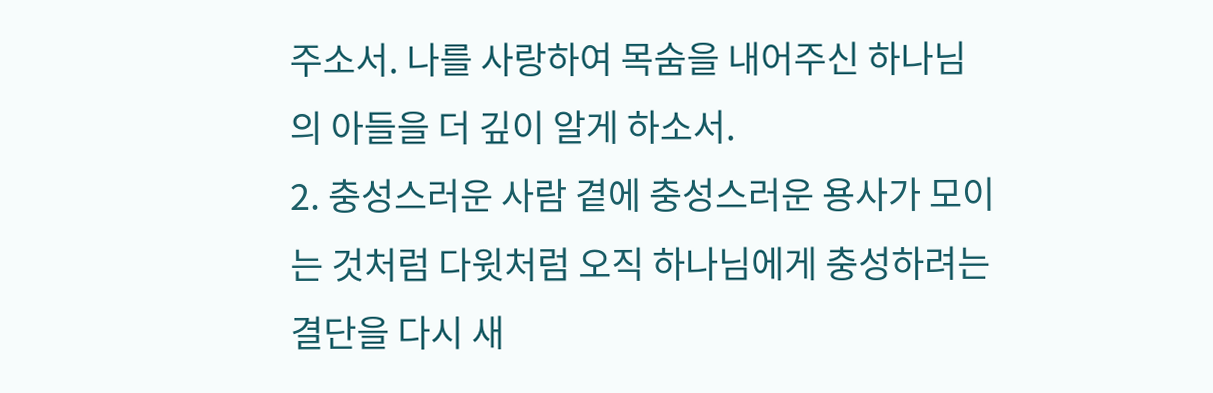주소서. 나를 사랑하여 목숨을 내어주신 하나님의 아들을 더 깊이 알게 하소서.
2. 충성스러운 사람 곁에 충성스러운 용사가 모이는 것처럼 다윗처럼 오직 하나님에게 충성하려는 결단을 다시 새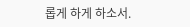롭게 하게 하소서.